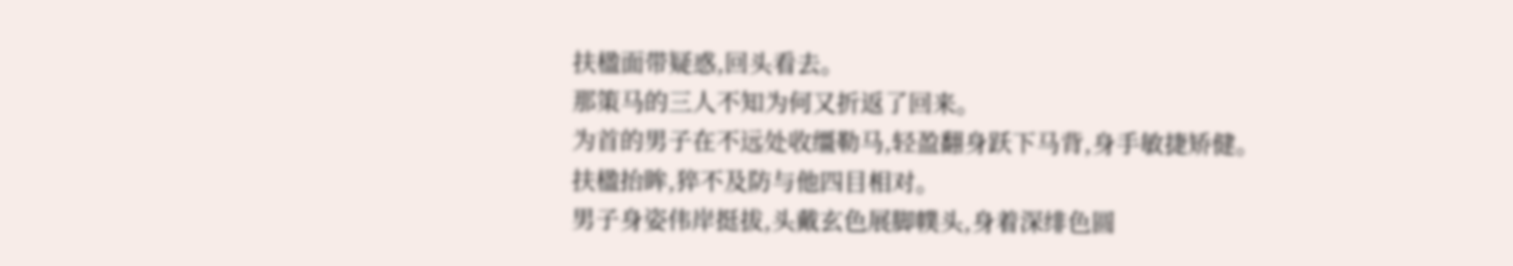扶楹面带疑惑,回头看去。
那策马的三人不知为何又折返了回来。
为首的男子在不远处收缰勒马,轻盈翻身跃下马背,身手敏捷矫健。
扶楹抬眸,猝不及防与他四目相对。
男子身姿伟岸挺拔,头戴玄色展脚幞头,身着深绯色圆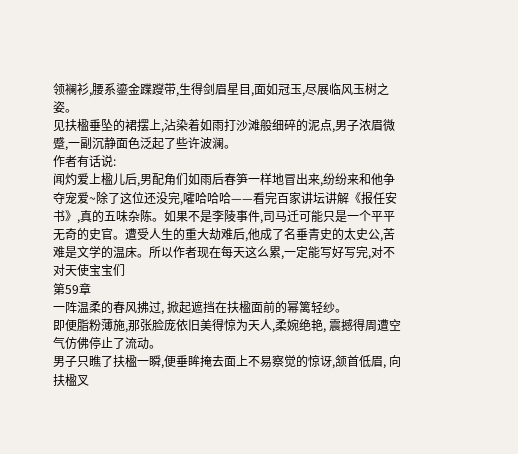领襕衫,腰系鎏金蹀躞带,生得剑眉星目,面如冠玉,尽展临风玉树之姿。
见扶楹垂坠的裙摆上,沾染着如雨打沙滩般细碎的泥点,男子浓眉微蹙,一副沉静面色泛起了些许波澜。
作者有话说:
闻灼爱上楹儿后,男配角们如雨后春笋一样地冒出来,纷纷来和他争夺宠爱~除了这位还没完,嚯哈哈哈——看完百家讲坛讲解《报任安书》,真的五味杂陈。如果不是李陵事件,司马迁可能只是一个平平无奇的史官。遭受人生的重大劫难后,他成了名垂青史的太史公,苦难是文学的温床。所以作者现在每天这么累,一定能写好写完,对不对天使宝宝们
第59章
一阵温柔的春风拂过, 掀起遮挡在扶楹面前的幂篱轻纱。
即便脂粉薄施,那张脸庞依旧美得惊为天人,柔婉绝艳, 震撼得周遭空气仿佛停止了流动。
男子只瞧了扶楹一瞬,便垂眸掩去面上不易察觉的惊讶,颔首低眉, 向扶楹叉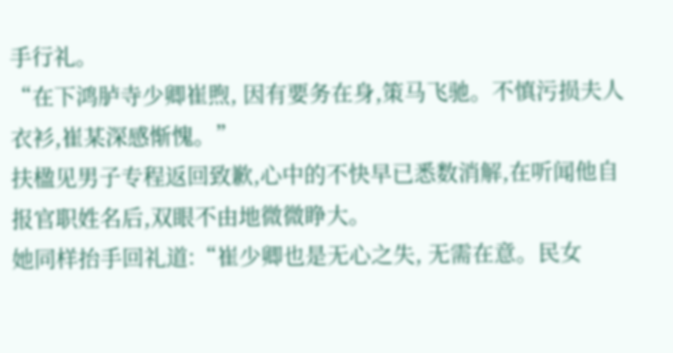手行礼。
“在下鸿胪寺少卿崔煦, 因有要务在身,策马飞驰。不慎污损夫人衣衫,崔某深感惭愧。”
扶楹见男子专程返回致歉,心中的不快早已悉数消解,在听闻他自报官职姓名后,双眼不由地微微睁大。
她同样抬手回礼道:“崔少卿也是无心之失, 无需在意。民女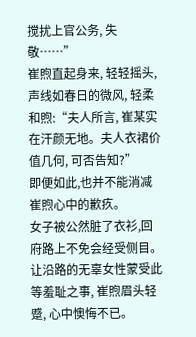搅扰上官公务, 失敬……”
崔煦直起身来, 轻轻摇头,声线如春日的微风, 轻柔和煦:“夫人所言, 崔某实在汗颜无地。夫人衣裙价值几何, 可否告知?”
即便如此,也并不能消减崔煦心中的歉疚。
女子被公然脏了衣衫,回府路上不免会经受侧目。
让沿路的无辜女性蒙受此等羞耻之事, 崔煦眉头轻蹙, 心中懊悔不已。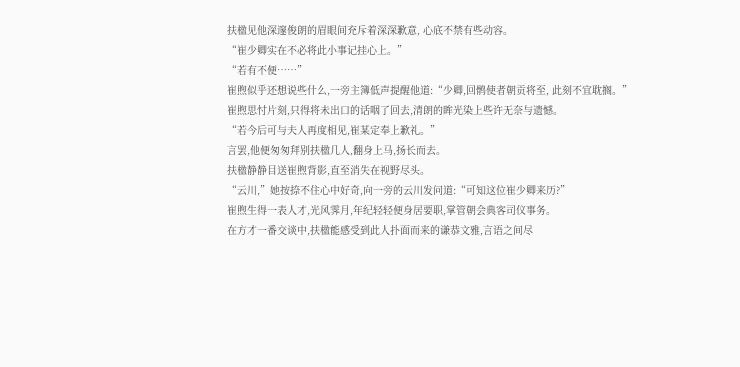扶楹见他深邃俊朗的眉眼间充斥着深深歉意, 心底不禁有些动容。
“崔少卿实在不必将此小事记挂心上。”
“若有不便……”
崔煦似乎还想说些什么,一旁主簿低声提醒他道:“少卿,回鹘使者朝贡将至, 此刻不宜耽搁。”
崔煦思忖片刻,只得将未出口的话咽了回去,清朗的眸光染上些许无奈与遗憾。
“若今后可与夫人再度相见,崔某定奉上歉礼。”
言罢,他便匆匆拜别扶楹几人,翻身上马,扬长而去。
扶楹静静目送崔煦背影,直至消失在视野尽头。
“云川,”她按捺不住心中好奇,向一旁的云川发问道:“可知这位崔少卿来历?”
崔煦生得一表人才,光风霁月,年纪轻轻便身居要职,掌管朝会典客司仪事务。
在方才一番交谈中,扶楹能感受到此人扑面而来的谦恭文雅,言语之间尽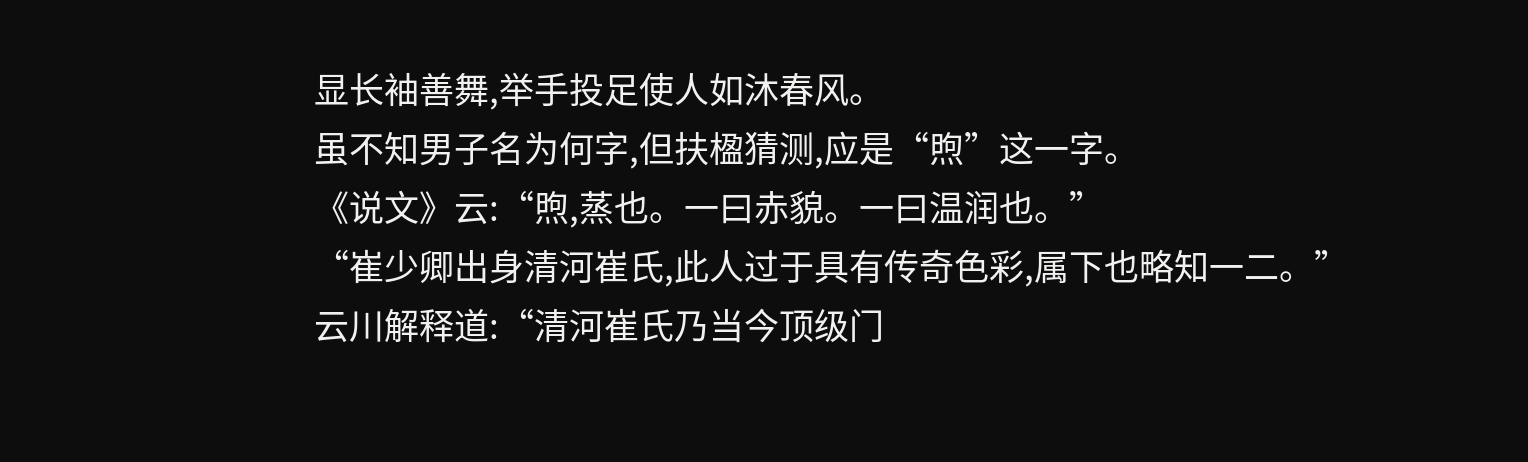显长袖善舞,举手投足使人如沐春风。
虽不知男子名为何字,但扶楹猜测,应是“煦”这一字。
《说文》云:“煦,蒸也。一曰赤貌。一曰温润也。”
“崔少卿出身清河崔氏,此人过于具有传奇色彩,属下也略知一二。”
云川解释道:“清河崔氏乃当今顶级门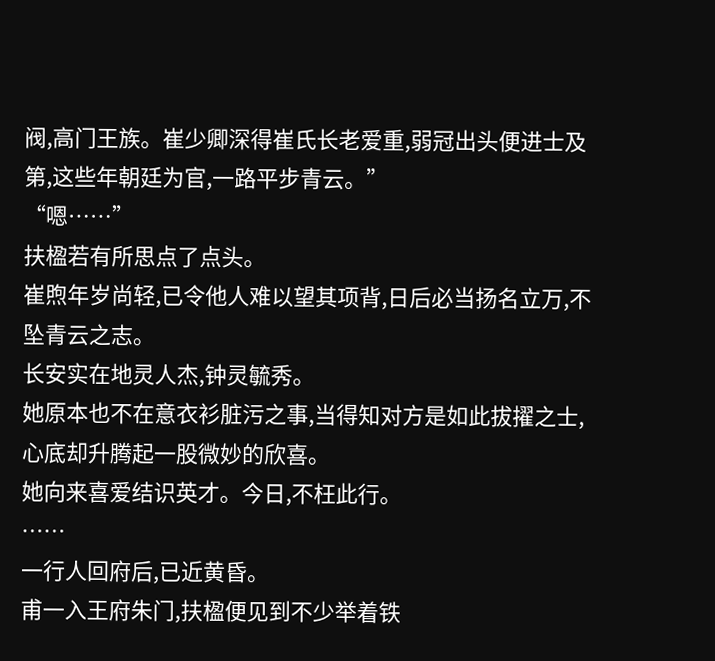阀,高门王族。崔少卿深得崔氏长老爱重,弱冠出头便进士及第,这些年朝廷为官,一路平步青云。”
“嗯……”
扶楹若有所思点了点头。
崔煦年岁尚轻,已令他人难以望其项背,日后必当扬名立万,不坠青云之志。
长安实在地灵人杰,钟灵毓秀。
她原本也不在意衣衫脏污之事,当得知对方是如此拔擢之士,心底却升腾起一股微妙的欣喜。
她向来喜爱结识英才。今日,不枉此行。
……
一行人回府后,已近黄昏。
甫一入王府朱门,扶楹便见到不少举着铁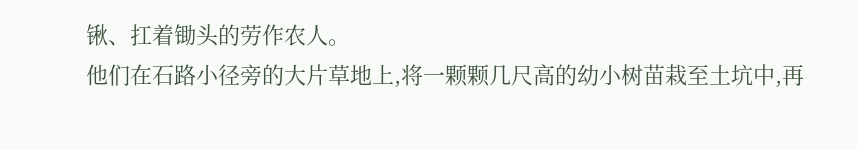锹、扛着锄头的劳作农人。
他们在石路小径旁的大片草地上,将一颗颗几尺高的幼小树苗栽至土坑中,再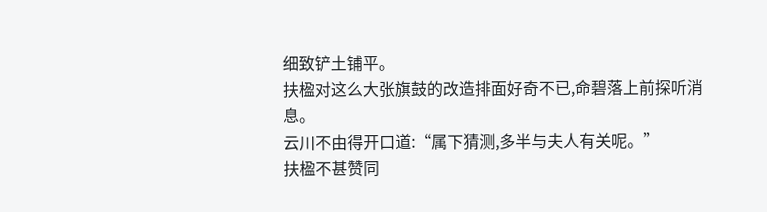细致铲土铺平。
扶楹对这么大张旗鼓的改造排面好奇不已,命碧落上前探听消息。
云川不由得开口道:“属下猜测,多半与夫人有关呢。”
扶楹不甚赞同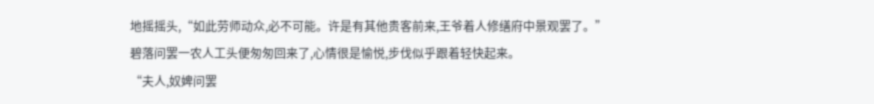地摇摇头,“如此劳师动众,必不可能。许是有其他贵客前来,王爷着人修缮府中景观罢了。”
碧落问罢一农人工头便匆匆回来了,心情很是愉悦,步伐似乎跟着轻快起来。
“夫人,奴婢问罢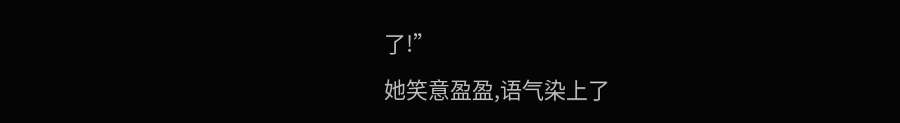了!”
她笑意盈盈,语气染上了